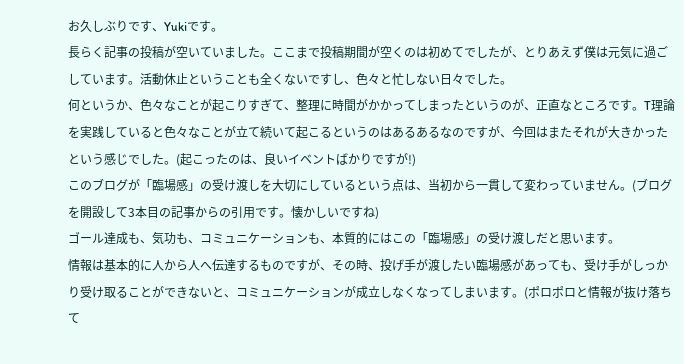お久しぶりです、Yukiです。
長らく記事の投稿が空いていました。ここまで投稿期間が空くのは初めてでしたが、とりあえず僕は元気に過ごしています。活動休止ということも全くないですし、色々と忙しない日々でした。
何というか、色々なことが起こりすぎて、整理に時間がかかってしまったというのが、正直なところです。T理論を実践していると色々なことが立て続いて起こるというのはあるあるなのですが、今回はまたそれが大きかったという感じでした。(起こったのは、良いイベントばかりですが!)
このブログが「臨場感」の受け渡しを大切にしているという点は、当初から一貫して変わっていません。(ブログを開設して3本目の記事からの引用です。懐かしいですね)
ゴール達成も、気功も、コミュニケーションも、本質的にはこの「臨場感」の受け渡しだと思います。
情報は基本的に人から人へ伝達するものですが、その時、投げ手が渡したい臨場感があっても、受け手がしっかり受け取ることができないと、コミュニケーションが成立しなくなってしまいます。(ポロポロと情報が抜け落ちて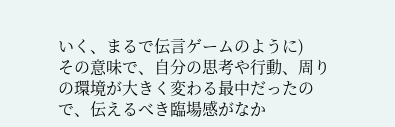いく、まるで伝言ゲームのように)
その意味で、自分の思考や行動、周りの環境が大きく変わる最中だったので、伝えるべき臨場感がなか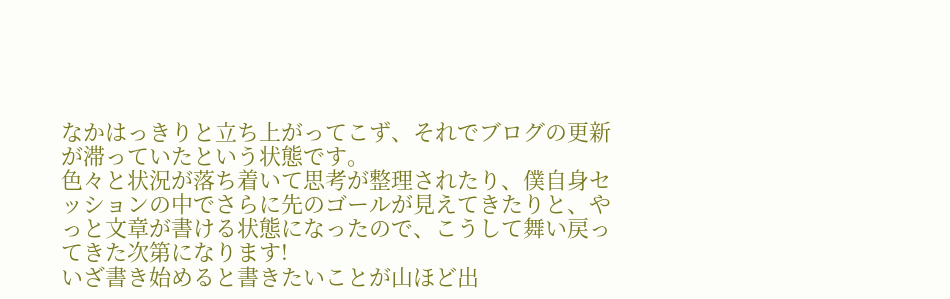なかはっきりと立ち上がってこず、それでブログの更新が滞っていたという状態です。
色々と状況が落ち着いて思考が整理されたり、僕自身セッションの中でさらに先のゴールが見えてきたりと、やっと文章が書ける状態になったので、こうして舞い戻ってきた次第になります!
いざ書き始めると書きたいことが山ほど出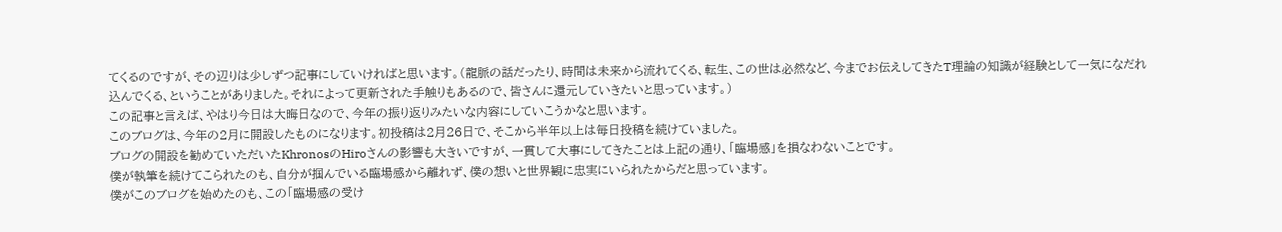てくるのですが、その辺りは少しずつ記事にしていければと思います。(龍脈の話だったり、時間は未来から流れてくる、転生、この世は必然など、今までお伝えしてきたT理論の知識が経験として一気になだれ込んでくる、ということがありました。それによって更新された手触りもあるので、皆さんに還元していきたいと思っています。)
この記事と言えば、やはり今日は大晦日なので、今年の振り返りみたいな内容にしていこうかなと思います。
このブログは、今年の2月に開設したものになります。初投稿は2月26日で、そこから半年以上は毎日投稿を続けていました。
ブログの開設を勧めていただいたKhronosのHiroさんの影響も大きいですが、一貫して大事にしてきたことは上記の通り、「臨場感」を損なわないことです。
僕が執筆を続けてこられたのも、自分が掴んでいる臨場感から離れず、僕の想いと世界観に忠実にいられたからだと思っています。
僕がこのブログを始めたのも、この「臨場感の受け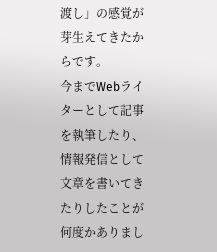渡し」の感覚が芽生えてきたからです。
今までWebライターとして記事を執筆したり、情報発信として文章を書いてきたりしたことが何度かありまし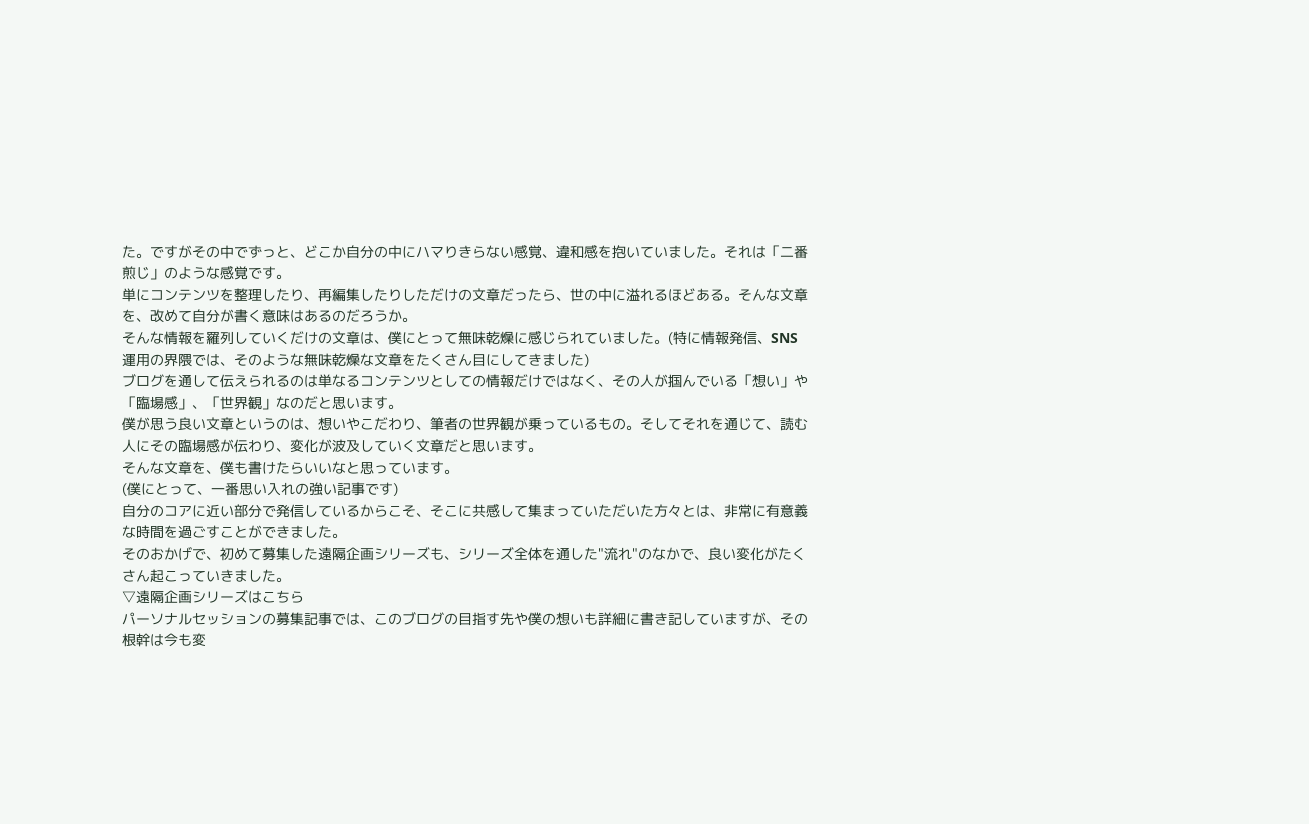た。ですがその中でずっと、どこか自分の中にハマりきらない感覚、違和感を抱いていました。それは「二番煎じ」のような感覚です。
単にコンテンツを整理したり、再編集したりしただけの文章だったら、世の中に溢れるほどある。そんな文章を、改めて自分が書く意味はあるのだろうか。
そんな情報を羅列していくだけの文章は、僕にとって無味乾燥に感じられていました。(特に情報発信、SNS運用の界隈では、そのような無味乾燥な文章をたくさん目にしてきました)
ブログを通して伝えられるのは単なるコンテンツとしての情報だけではなく、その人が掴んでいる「想い」や「臨場感」、「世界観」なのだと思います。
僕が思う良い文章というのは、想いやこだわり、筆者の世界観が乗っているもの。そしてそれを通じて、読む人にその臨場感が伝わり、変化が波及していく文章だと思います。
そんな文章を、僕も書けたらいいなと思っています。
(僕にとって、一番思い入れの強い記事です)
自分のコアに近い部分で発信しているからこそ、そこに共感して集まっていただいた方々とは、非常に有意義な時間を過ごすことができました。
そのおかげで、初めて募集した遠隔企画シリーズも、シリーズ全体を通した"流れ"のなかで、良い変化がたくさん起こっていきました。
▽遠隔企画シリーズはこちら
パーソナルセッションの募集記事では、このブログの目指す先や僕の想いも詳細に書き記していますが、その根幹は今も変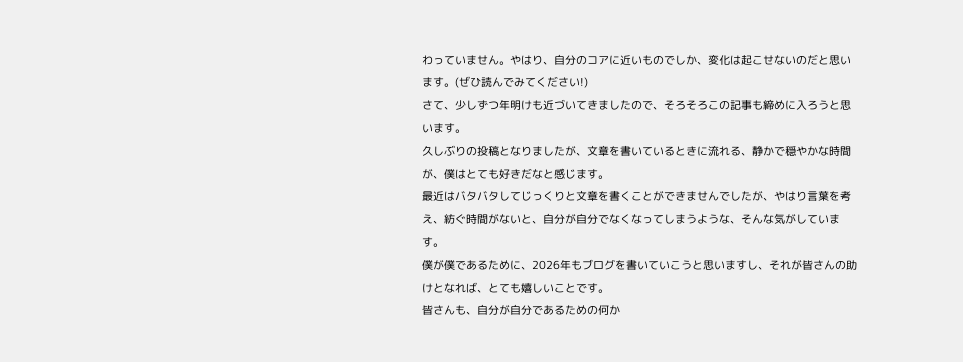わっていません。やはり、自分のコアに近いものでしか、変化は起こせないのだと思います。(ぜひ読んでみてください!)
さて、少しずつ年明けも近づいてきましたので、そろそろこの記事も締めに入ろうと思います。
久しぶりの投稿となりましたが、文章を書いているときに流れる、静かで穏やかな時間が、僕はとても好きだなと感じます。
最近はバタバタしてじっくりと文章を書くことができませんでしたが、やはり言葉を考え、紡ぐ時間がないと、自分が自分でなくなってしまうような、そんな気がしています。
僕が僕であるために、2026年もブログを書いていこうと思いますし、それが皆さんの助けとなれば、とても嬉しいことです。
皆さんも、自分が自分であるための何か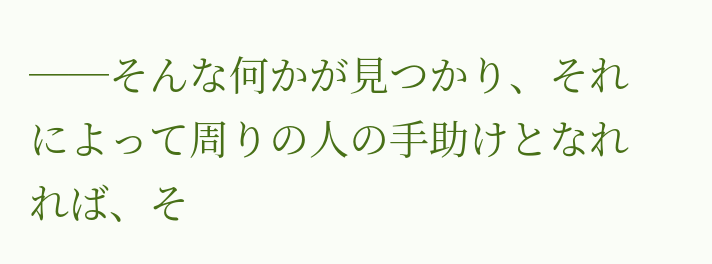──そんな何かが見つかり、それによって周りの人の手助けとなれれば、そ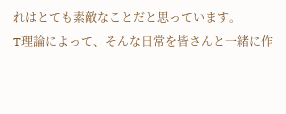れはとても素敵なことだと思っています。
T理論によって、そんな日常を皆さんと一緒に作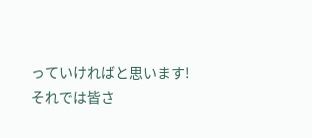っていければと思います!
それでは皆さ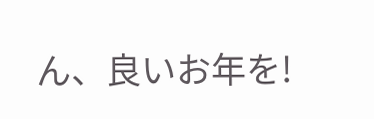ん、良いお年を!